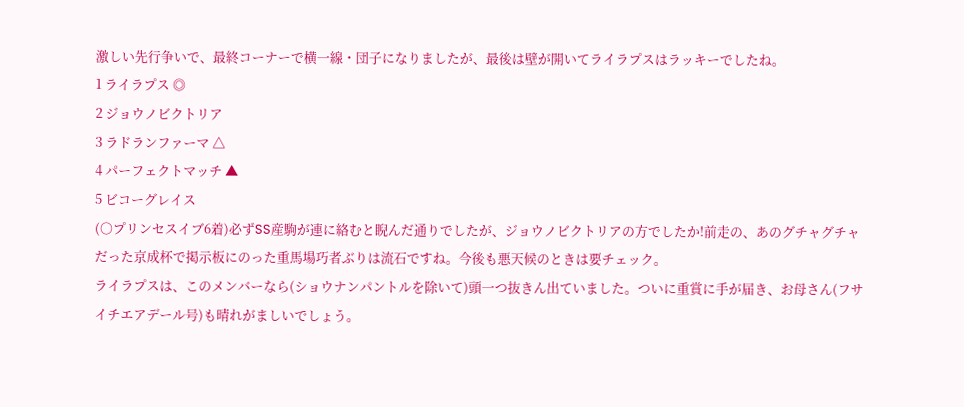激しい先行争いで、最終コーナーで横一線・団子になりましたが、最後は壁が開いてライラプスはラッキーでしたね。
1 ライラプス ◎
2 ジョウノビクトリア
3 ラドランファーマ △
4 パーフェクトマッチ ▲
5 ビコーグレイス
(○プリンセスイブ6着)必ずSS産駒が連に絡むと睨んだ通りでしたが、ジョウノビクトリアの方でしたか!前走の、あのグチャグチャだった京成杯で掲示板にのった重馬場巧者ぶりは流石ですね。今後も悪天候のときは要チェック。
ライラプスは、このメンバーなら(ショウナンパントルを除いて)頭一つ抜きん出ていました。ついに重賞に手が届き、お母さん(フサイチエアデール号)も晴れがましいでしょう。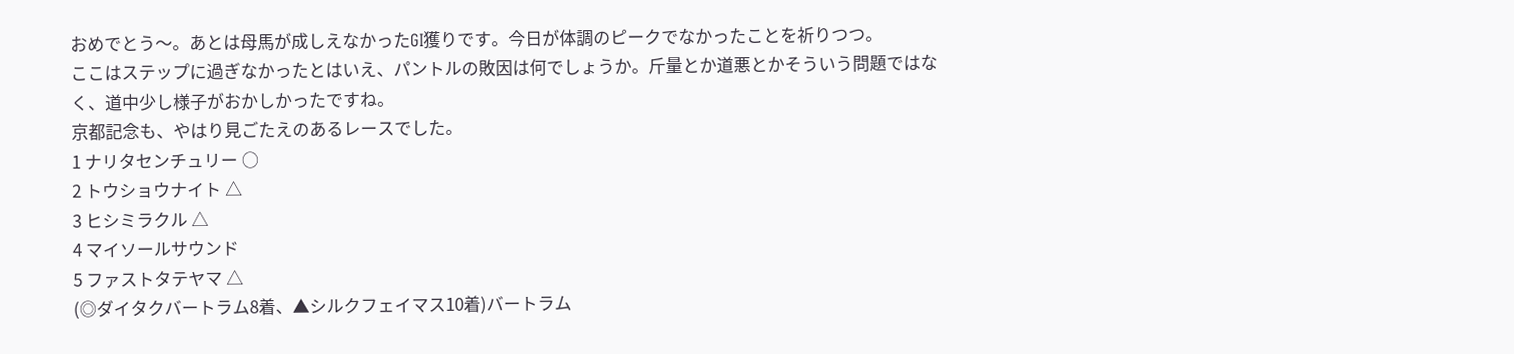おめでとう〜。あとは母馬が成しえなかったGI獲りです。今日が体調のピークでなかったことを祈りつつ。
ここはステップに過ぎなかったとはいえ、パントルの敗因は何でしょうか。斤量とか道悪とかそういう問題ではなく、道中少し様子がおかしかったですね。
京都記念も、やはり見ごたえのあるレースでした。
1 ナリタセンチュリー ○
2 トウショウナイト △
3 ヒシミラクル △
4 マイソールサウンド
5 ファストタテヤマ △
(◎ダイタクバートラム8着、▲シルクフェイマス10着)バートラム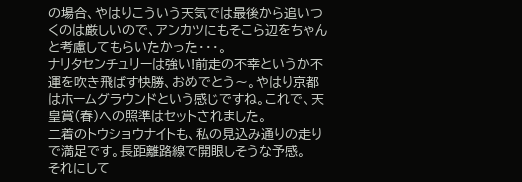の場合、やはりこういう天気では最後から追いつくのは厳しいので、アンカツにもそこら辺をちゃんと考慮してもらいたかった・・・。
ナリタセンチュリーは強い!前走の不幸というか不運を吹き飛ばす快勝、おめでとう〜。やはり京都はホームグラウンドという感じですね。これで、天皇賞(春)への照準はセットされました。
二着のトウショウナイトも、私の見込み通りの走りで満足です。長距離路線で開眼しそうな予感。
それにして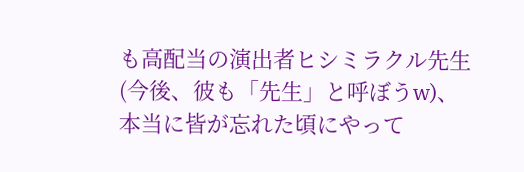も高配当の演出者ヒシミラクル先生(今後、彼も「先生」と呼ぼうw)、本当に皆が忘れた頃にやって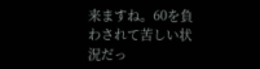来ますね。60を負わされて苦しい状況だっ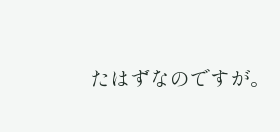たはずなのですが。